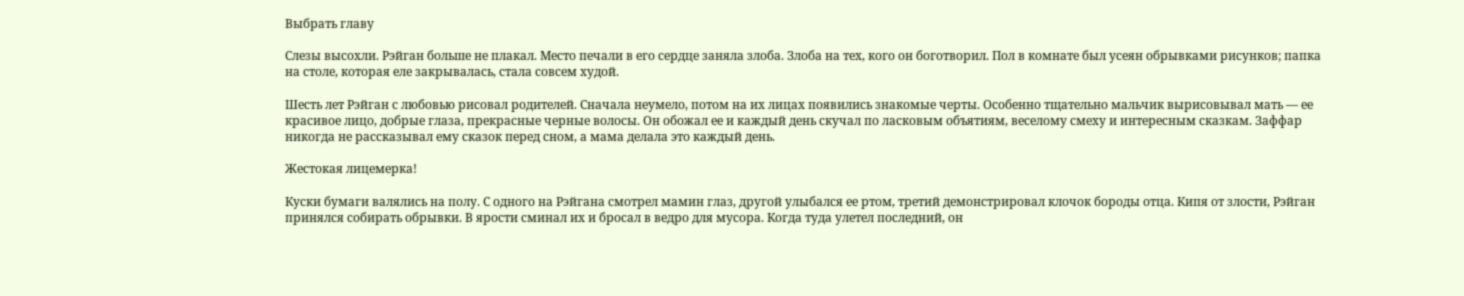Выбрать главу

Слезы высохли. Рэйган больше не плакал. Место печали в его сердце заняла злоба. Злоба на тех, кого он боготворил. Пол в комнате был усеян обрывками рисунков; папка на столе, которая еле закрывалась, стала совсем худой.

Шесть лет Рэйган с любовью рисовал родителей. Сначала неумело, потом на их лицах появились знакомые черты. Особенно тщательно мальчик вырисовывал мать — ее красивое лицо, добрые глаза, прекрасные черные волосы. Он обожал ее и каждый день скучал по ласковым объятиям, веселому смеху и интересным сказкам. Заффар никогда не рассказывал ему сказок перед сном, а мама делала это каждый день.

Жестокая лицемерка!

Куски бумаги валялись на полу. С одного на Рэйгана смотрел мамин глаз, другой улыбался ее ртом, третий демонстрировал клочок бороды отца. Кипя от злости, Рэйган принялся собирать обрывки. В ярости сминал их и бросал в ведро для мусора. Когда туда улетел последний, он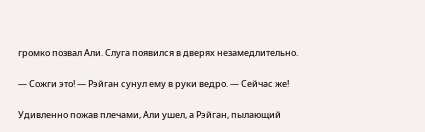громко позвал Али. Слуга появился в дверях незамедлительно.

— Сожги это! — Рэйган сунул ему в руки ведро. — Сейчас же!

Удивленно пожав плечами, Али ушел, а Рэйган, пылающий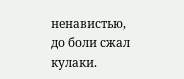ненавистью, до боли сжал кулаки.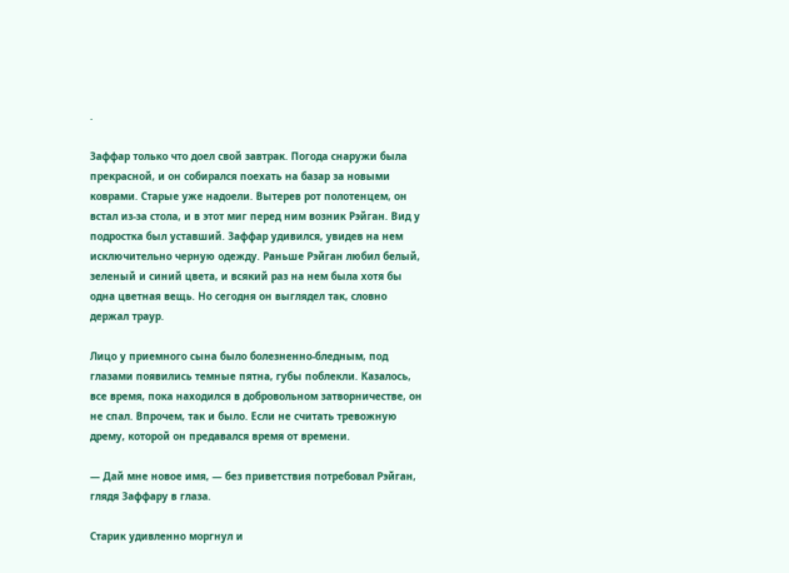.

Заффар только что доел свой завтрак. Погода снаружи была прекрасной, и он собирался поехать на базар за новыми коврами. Старые уже надоели. Вытерев рот полотенцем, он встал из-за стола, и в этот миг перед ним возник Рэйган. Вид у подростка был уставший. Заффар удивился, увидев на нем исключительно черную одежду. Раньше Рэйган любил белый, зеленый и синий цвета, и всякий раз на нем была хотя бы одна цветная вещь. Но сегодня он выглядел так, словно держал траур.

Лицо у приемного сына было болезненно-бледным, под глазами появились темные пятна, губы поблекли. Казалось, все время, пока находился в добровольном затворничестве, он не спал. Впрочем, так и было. Если не считать тревожную дрему, которой он предавался время от времени.

— Дай мне новое имя, — без приветствия потребовал Рэйган, глядя Заффару в глаза.

Старик удивленно моргнул и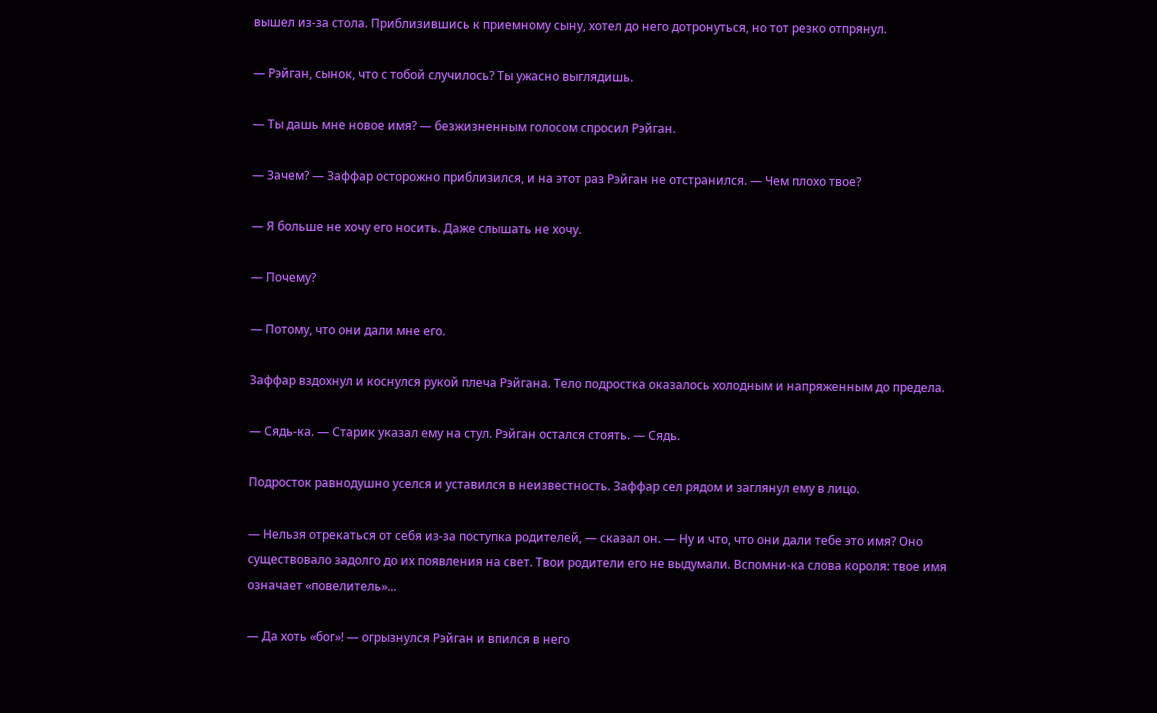вышел из-за стола. Приблизившись к приемному сыну, хотел до него дотронуться, но тот резко отпрянул.

— Рэйган, сынок, что с тобой случилось? Ты ужасно выглядишь.

— Ты дашь мне новое имя? — безжизненным голосом спросил Рэйган.

— Зачем? — Заффар осторожно приблизился, и на этот раз Рэйган не отстранился. — Чем плохо твое?

— Я больше не хочу его носить. Даже слышать не хочу.

— Почему?

— Потому, что они дали мне его.

Заффар вздохнул и коснулся рукой плеча Рэйгана. Тело подростка оказалось холодным и напряженным до предела.

— Сядь-ка. — Старик указал ему на стул. Рэйган остался стоять. — Сядь.

Подросток равнодушно уселся и уставился в неизвестность. Заффар сел рядом и заглянул ему в лицо.

— Нельзя отрекаться от себя из-за поступка родителей, — сказал он. — Ну и что, что они дали тебе это имя? Оно существовало задолго до их появления на свет. Твои родители его не выдумали. Вспомни-ка слова короля: твое имя означает «повелитель»...

— Да хоть «бог»! — огрызнулся Рэйган и впился в него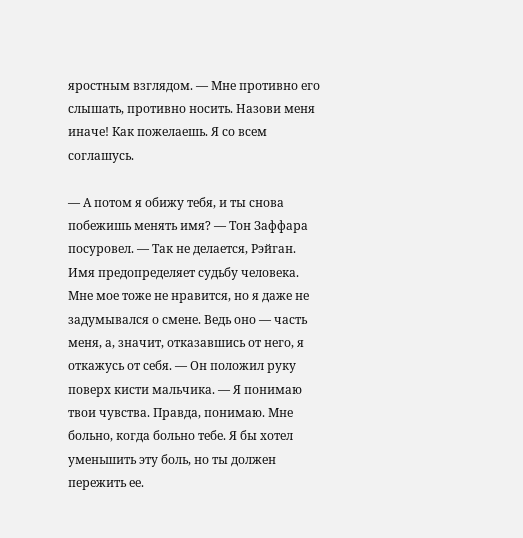яростным взглядом. — Мне противно его слышать, противно носить. Назови меня иначе! Как пожелаешь. Я со всем соглашусь.

— А потом я обижу тебя, и ты снова побежишь менять имя? — Тон Заффара посуровел. — Так не делается, Рэйган. Имя предопределяет судьбу человека. Мне мое тоже не нравится, но я даже не задумывался о смене. Ведь оно — часть меня, а, значит, отказавшись от него, я откажусь от себя. — Он положил руку поверх кисти мальчика. — Я понимаю твои чувства. Правда, понимаю. Мне больно, когда больно тебе. Я бы хотел уменьшить эту боль, но ты должен пережить ее.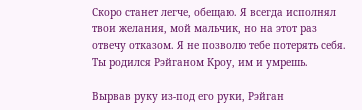Скоро станет легче, обещаю. Я всегда исполнял твои желания, мой мальчик, но на этот раз отвечу отказом. Я не позволю тебе потерять себя. Ты родился Рэйганом Кроу, им и умрешь.

Вырвав руку из-под его руки, Рэйган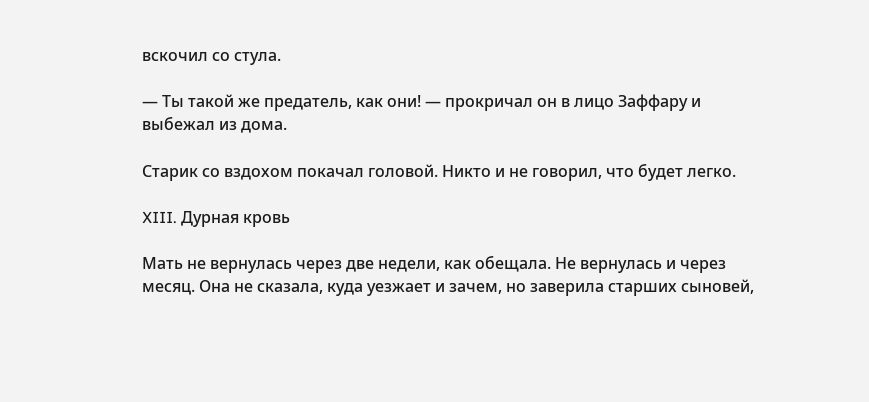вскочил со стула.

— Ты такой же предатель, как они! — прокричал он в лицо Заффару и выбежал из дома.

Старик со вздохом покачал головой. Никто и не говорил, что будет легко.

XIII. Дурная кровь

Мать не вернулась через две недели, как обещала. Не вернулась и через месяц. Она не сказала, куда уезжает и зачем, но заверила старших сыновей,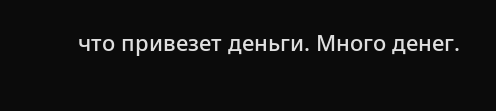что привезет деньги. Много денег.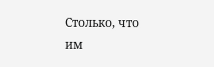Столько, что им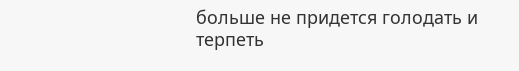больше не придется голодать и терпеть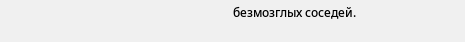безмозглых соседей.